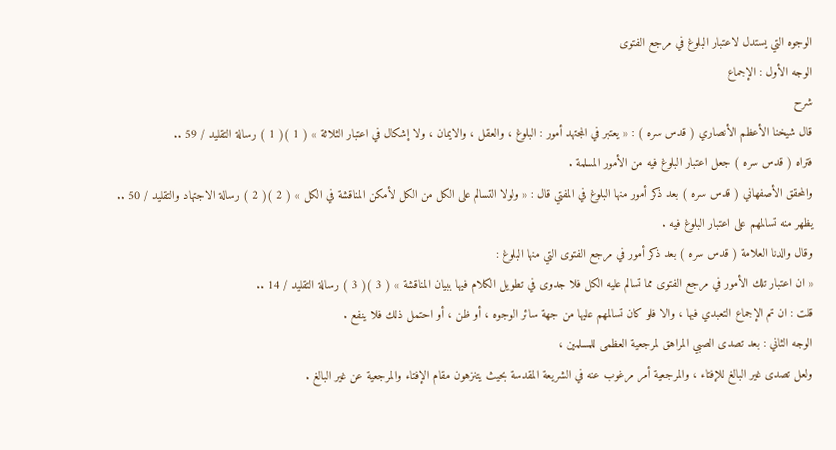الوجوه التي يستدل لاعتبار البلوغ في مرجع الفتوى
الوجه الأول : الإجماع
شرح
قال شيخنا الأعظم الأنصاري ( قدس سره ) : « يعتبر في المجتهد أمور : البلوغ ، والعقل ، والايمان ، ولا إشكال في اعتبار الثلاثة » ( 1 )( 1 ) رسالة التقليد / 59 ..
فتراه ( قدس سره ) جعل اعتبار البلوغ فيه من الأمور المسلمة .
والمحقق الأصفهاني ( قدس سره ) بعد ذكر أمور منها البلوغ في المفتي قال : « ولولا التسالم على الكل من الكل لأمكن المناقشة في الكل » ( 2 )( 2 ) رسالة الاجتهاد والتقليد / 50 ..
يظهر منه تسالمهم على اعتبار البلوغ فيه .
وقال والدنا العلامة ( قدس سره ) بعد ذكر أمور في مرجع الفتوى التي منها البلوغ :
« ان اعتبار تلك الأمور في مرجع الفتوى مما تسالم عليه الكل فلا جدوى في تطويل الكلام فيها ببيان المناقشة » ( 3 )( 3 ) رسالة التقليد / 14 ..
قلت : ان تم الإجماع التعبدي فبها ، والا فلو كان تسالمهم عليها من جهة سائر الوجوه ، أو ظن ، أو احتمل ذلك فلا ينفع .
الوجه الثاني : بعد تصدى الصبي المراهق لمرجعية العظمى للمسلمين ،
ولعل تصدى غير البالغ للإفتاء ، والمرجعية أمر مرغوب عنه في الشريعة المقدسة بحيث يتنزهون مقام الإفتاء والمرجعية عن غير البالغ .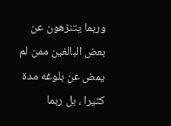وربما يتنزهون عن بعض البالغين ممن لم يمض عن بلوغه مدة كثيرا ، بل ربما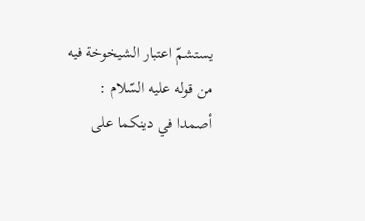يستشمّ اعتبار الشيخوخة فيه من قوله عليه السّلام : أصمدا في دينكما على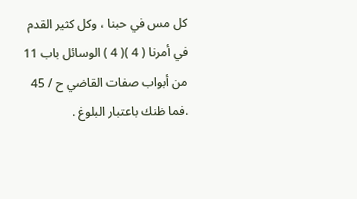كل مس في حبنا ، وكل كثير القدم في أمرنا ( 4 )( 4 ) الوسائل باب 11 من أبواب صفات القاضي ح / 45 .فما ظنك باعتبار البلوغ .